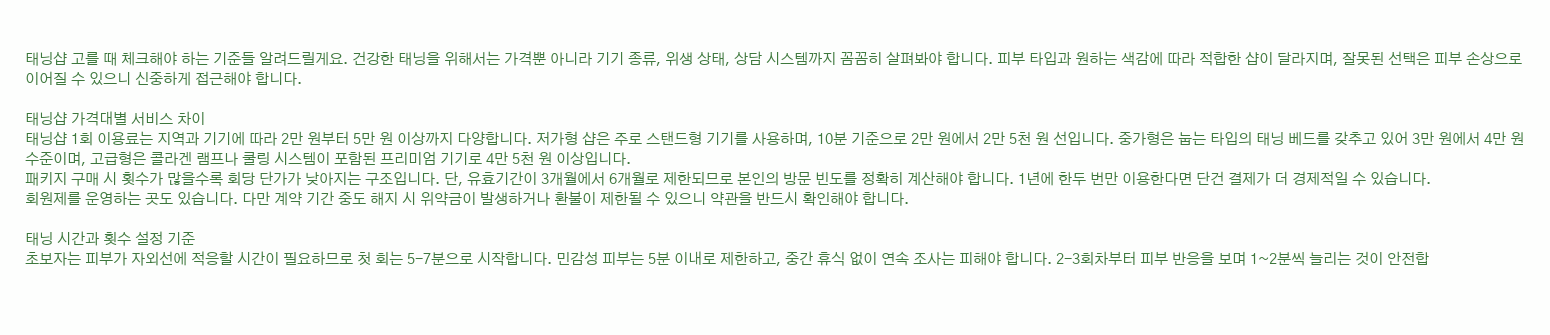태닝샵 고를 때 체크해야 하는 기준들 알려드릴게요. 건강한 태닝을 위해서는 가격뿐 아니라 기기 종류, 위생 상태, 상담 시스템까지 꼼꼼히 살펴봐야 합니다. 피부 타입과 원하는 색감에 따라 적합한 샵이 달라지며, 잘못된 선택은 피부 손상으로 이어질 수 있으니 신중하게 접근해야 합니다.

태닝샵 가격대별 서비스 차이
태닝샵 1회 이용료는 지역과 기기에 따라 2만 원부터 5만 원 이상까지 다양합니다. 저가형 샵은 주로 스탠드형 기기를 사용하며, 10분 기준으로 2만 원에서 2만 5천 원 선입니다. 중가형은 눕는 타입의 태닝 베드를 갖추고 있어 3만 원에서 4만 원 수준이며, 고급형은 콜라겐 램프나 쿨링 시스템이 포함된 프리미엄 기기로 4만 5천 원 이상입니다.
패키지 구매 시 횟수가 많을수록 회당 단가가 낮아지는 구조입니다. 단, 유효기간이 3개월에서 6개월로 제한되므로 본인의 방문 빈도를 정확히 계산해야 합니다. 1년에 한두 번만 이용한다면 단건 결제가 더 경제적일 수 있습니다.
회원제를 운영하는 곳도 있습니다. 다만 계약 기간 중도 해지 시 위약금이 발생하거나 환불이 제한될 수 있으니 약관을 반드시 확인해야 합니다.

태닝 시간과 횟수 설정 기준
초보자는 피부가 자외선에 적응할 시간이 필요하므로 첫 회는 5-7분으로 시작합니다. 민감성 피부는 5분 이내로 제한하고, 중간 휴식 없이 연속 조사는 피해야 합니다. 2-3회차부터 피부 반응을 보며 1~2분씩 늘리는 것이 안전합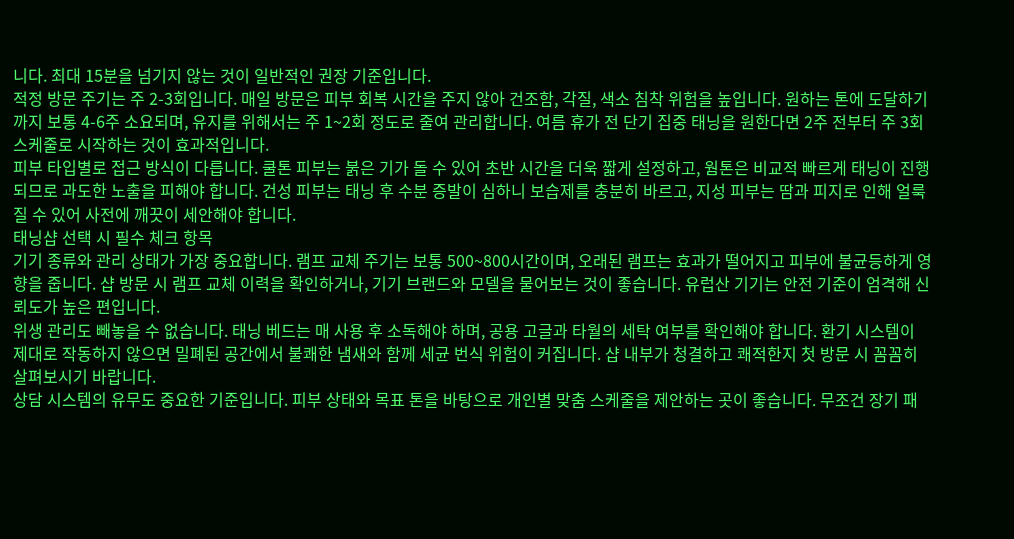니다. 최대 15분을 넘기지 않는 것이 일반적인 권장 기준입니다.
적정 방문 주기는 주 2-3회입니다. 매일 방문은 피부 회복 시간을 주지 않아 건조함, 각질, 색소 침착 위험을 높입니다. 원하는 톤에 도달하기까지 보통 4-6주 소요되며, 유지를 위해서는 주 1~2회 정도로 줄여 관리합니다. 여름 휴가 전 단기 집중 태닝을 원한다면 2주 전부터 주 3회 스케줄로 시작하는 것이 효과적입니다.
피부 타입별로 접근 방식이 다릅니다. 쿨톤 피부는 붉은 기가 돌 수 있어 초반 시간을 더욱 짧게 설정하고, 웜톤은 비교적 빠르게 태닝이 진행되므로 과도한 노출을 피해야 합니다. 건성 피부는 태닝 후 수분 증발이 심하니 보습제를 충분히 바르고, 지성 피부는 땀과 피지로 인해 얼룩질 수 있어 사전에 깨끗이 세안해야 합니다.
태닝샵 선택 시 필수 체크 항목
기기 종류와 관리 상태가 가장 중요합니다. 램프 교체 주기는 보통 500~800시간이며, 오래된 램프는 효과가 떨어지고 피부에 불균등하게 영향을 줍니다. 샵 방문 시 램프 교체 이력을 확인하거나, 기기 브랜드와 모델을 물어보는 것이 좋습니다. 유럽산 기기는 안전 기준이 엄격해 신뢰도가 높은 편입니다.
위생 관리도 빼놓을 수 없습니다. 태닝 베드는 매 사용 후 소독해야 하며, 공용 고글과 타월의 세탁 여부를 확인해야 합니다. 환기 시스템이 제대로 작동하지 않으면 밀폐된 공간에서 불쾌한 냄새와 함께 세균 번식 위험이 커집니다. 샵 내부가 청결하고 쾌적한지 첫 방문 시 꼼꼼히 살펴보시기 바랍니다.
상담 시스템의 유무도 중요한 기준입니다. 피부 상태와 목표 톤을 바탕으로 개인별 맞춤 스케줄을 제안하는 곳이 좋습니다. 무조건 장기 패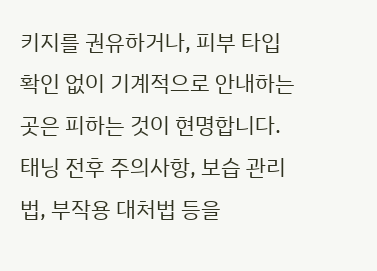키지를 권유하거나, 피부 타입 확인 없이 기계적으로 안내하는 곳은 피하는 것이 현명합니다. 태닝 전후 주의사항, 보습 관리법, 부작용 대처법 등을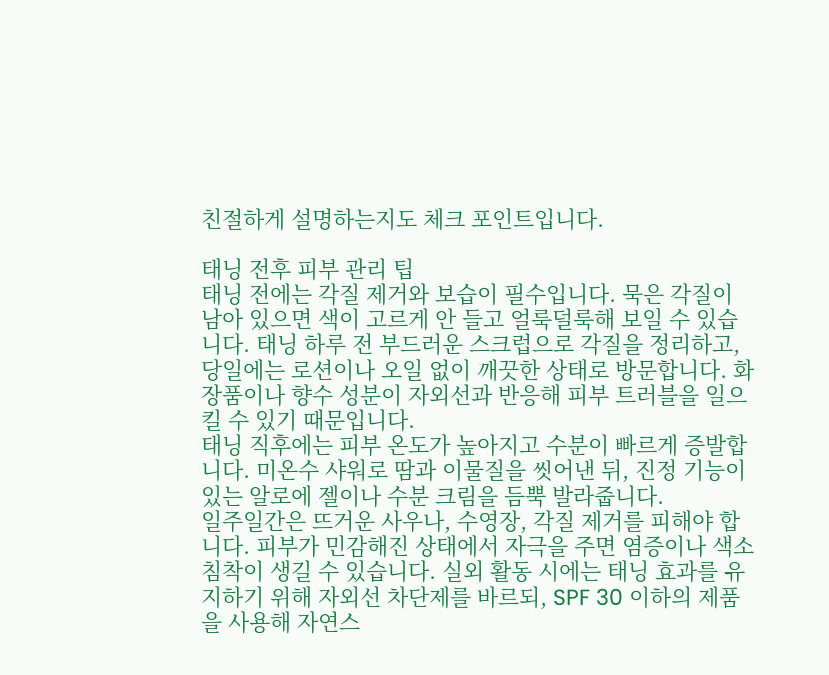친절하게 설명하는지도 체크 포인트입니다.

태닝 전후 피부 관리 팁
태닝 전에는 각질 제거와 보습이 필수입니다. 묵은 각질이 남아 있으면 색이 고르게 안 들고 얼룩덜룩해 보일 수 있습니다. 태닝 하루 전 부드러운 스크럽으로 각질을 정리하고, 당일에는 로션이나 오일 없이 깨끗한 상태로 방문합니다. 화장품이나 향수 성분이 자외선과 반응해 피부 트러블을 일으킬 수 있기 때문입니다.
태닝 직후에는 피부 온도가 높아지고 수분이 빠르게 증발합니다. 미온수 샤워로 땀과 이물질을 씻어낸 뒤, 진정 기능이 있는 알로에 젤이나 수분 크림을 듬뿍 발라줍니다.
일주일간은 뜨거운 사우나, 수영장, 각질 제거를 피해야 합니다. 피부가 민감해진 상태에서 자극을 주면 염증이나 색소 침착이 생길 수 있습니다. 실외 활동 시에는 태닝 효과를 유지하기 위해 자외선 차단제를 바르되, SPF 30 이하의 제품을 사용해 자연스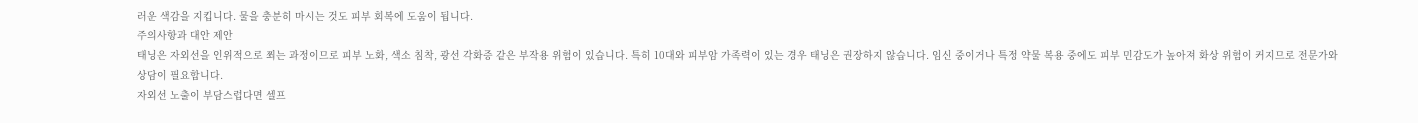러운 색감을 지킵니다. 물을 충분히 마시는 것도 피부 회복에 도움이 됩니다.
주의사항과 대안 제안
태닝은 자외선을 인위적으로 쬐는 과정이므로 피부 노화, 색소 침착, 광선 각화증 같은 부작용 위험이 있습니다. 특히 10대와 피부암 가족력이 있는 경우 태닝은 권장하지 않습니다. 임신 중이거나 특정 약물 복용 중에도 피부 민감도가 높아져 화상 위험이 커지므로 전문가와 상담이 필요합니다.
자외선 노출이 부담스럽다면 셀프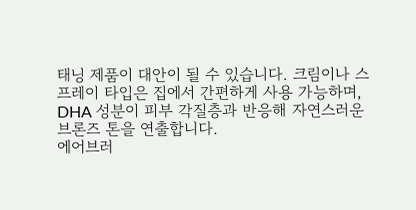태닝 제품이 대안이 될 수 있습니다. 크림이나 스프레이 타입은 집에서 간편하게 사용 가능하며, DHA 성분이 피부 각질층과 반응해 자연스러운 브론즈 톤을 연출합니다.
에어브러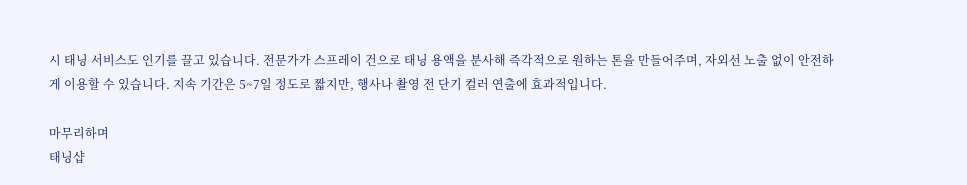시 태닝 서비스도 인기를 끌고 있습니다. 전문가가 스프레이 건으로 태닝 용액을 분사해 즉각적으로 원하는 톤을 만들어주며, 자외선 노출 없이 안전하게 이용할 수 있습니다. 지속 기간은 5~7일 정도로 짧지만, 행사나 촬영 전 단기 컬러 연출에 효과적입니다.

마무리하며
태닝샵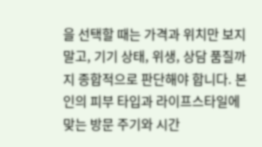을 선택할 때는 가격과 위치만 보지 말고, 기기 상태, 위생, 상담 품질까지 종합적으로 판단해야 합니다. 본인의 피부 타입과 라이프스타일에 맞는 방문 주기와 시간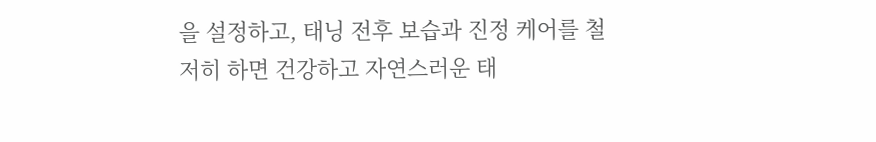을 설정하고, 태닝 전후 보습과 진정 케어를 철저히 하면 건강하고 자연스러운 태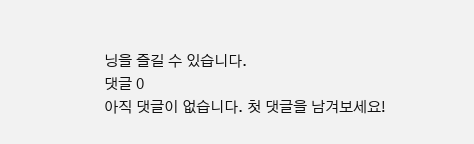닝을 즐길 수 있습니다.
댓글 0
아직 댓글이 없습니다. 첫 댓글을 남겨보세요!